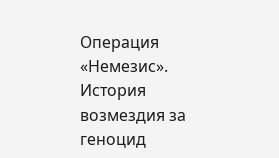Операция «Немезис». История возмездия за геноцид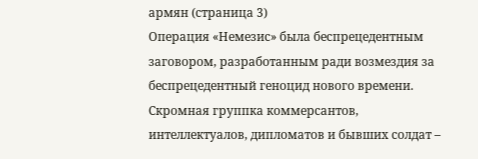армян (страница 3)
Операция «Немезис» была беспрецедентным заговором, разработанным ради возмездия за беспрецедентный геноцид нового времени. Скромная группка коммерсантов, интеллектуалов, дипломатов и бывших солдат –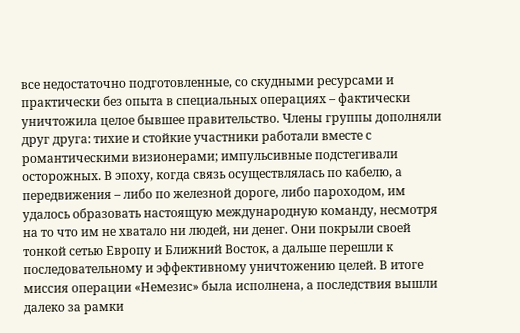все недостаточно подготовленные, со скудными ресурсами и практически без опыта в специальных операциях – фактически уничтожила целое бывшее правительство. Члены группы дополняли друг друга: тихие и стойкие участники работали вместе с романтическими визионерами; импульсивные подстегивали осторожных. В эпоху, когда связь осуществлялась по кабелю, а передвижения – либо по железной дороге, либо пароходом, им удалось образовать настоящую международную команду, несмотря на то что им не хватало ни людей, ни денег. Они покрыли своей тонкой сетью Европу и Ближний Восток, а дальше перешли к последовательному и эффективному уничтожению целей. В итоге миссия операции «Немезис» была исполнена, а последствия вышли далеко за рамки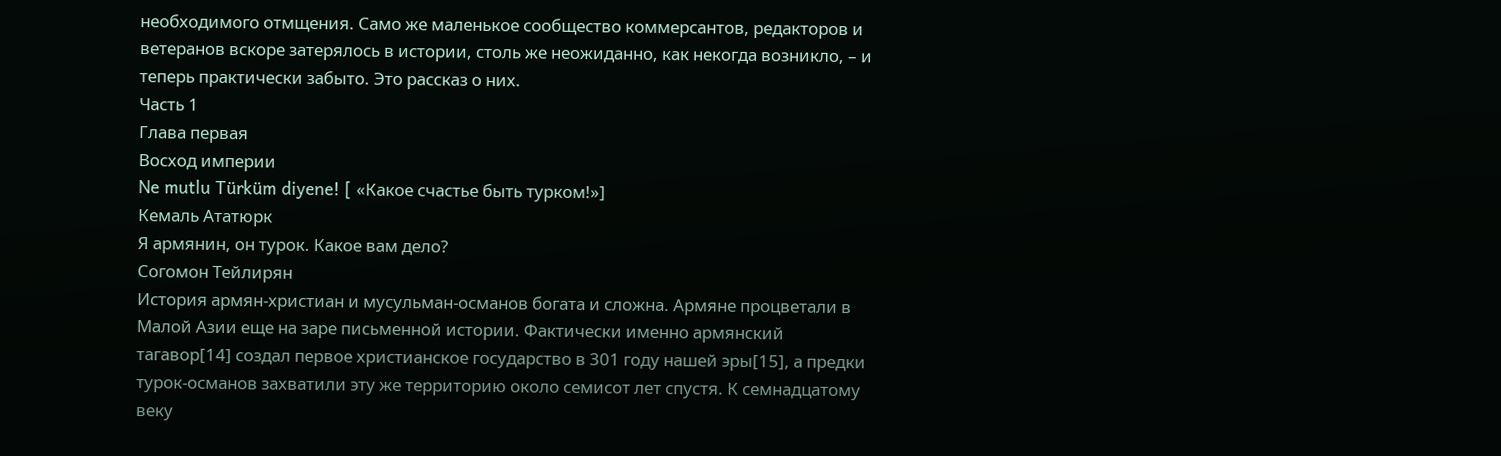необходимого отмщения. Само же маленькое сообщество коммерсантов, редакторов и ветеранов вскоре затерялось в истории, столь же неожиданно, как некогда возникло, – и теперь практически забыто. Это рассказ о них.
Часть 1
Глава первая
Восход империи
Ne mutlu Türküm diyene! [ «Какое счастье быть турком!»]
Кемаль Ататюрк
Я армянин, он турок. Какое вам дело?
Согомон Тейлирян
История армян-христиан и мусульман-османов богата и сложна. Армяне процветали в Малой Азии еще на заре письменной истории. Фактически именно армянский тагавор[14] создал первое христианское государство в 301 году нашей эры[15], а предки турок-османов захватили эту же территорию около семисот лет спустя. К семнадцатому веку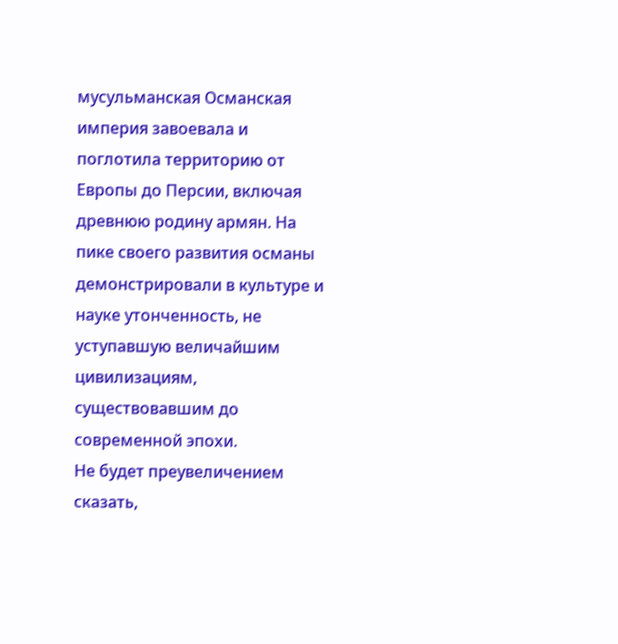мусульманская Османская империя завоевала и поглотила территорию от Европы до Персии, включая древнюю родину армян. На пике своего развития османы демонстрировали в культуре и науке утонченность, не уступавшую величайшим цивилизациям, существовавшим до современной эпохи.
Не будет преувеличением сказать,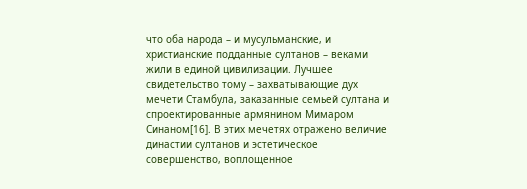что оба народа – и мусульманские, и христианские подданные султанов – веками жили в единой цивилизации. Лучшее свидетельство тому – захватывающие дух мечети Стамбула, заказанные семьей султана и спроектированные армянином Мимаром Синаном[16]. В этих мечетях отражено величие династии султанов и эстетическое совершенство, воплощенное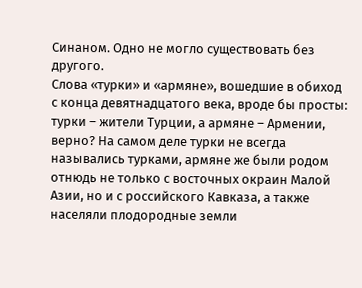Синаном. Одно не могло существовать без другого.
Слова «турки» и «армяне», вошедшие в обиход с конца девятнадцатого века, вроде бы просты: турки – жители Турции, а армяне – Армении, верно? На самом деле турки не всегда назывались турками, армяне же были родом отнюдь не только с восточных окраин Малой Азии, но и с российского Кавказа, а также населяли плодородные земли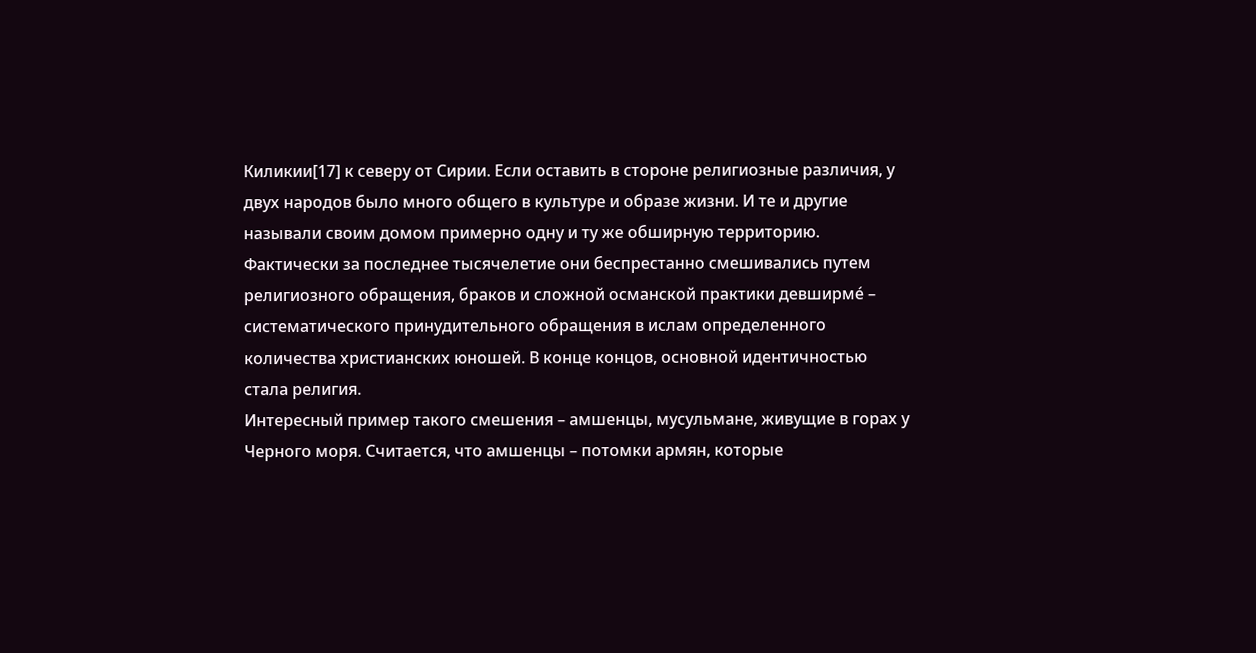Киликии[17] к северу от Сирии. Если оставить в стороне религиозные различия, у двух народов было много общего в культуре и образе жизни. И те и другие называли своим домом примерно одну и ту же обширную территорию. Фактически за последнее тысячелетие они беспрестанно смешивались путем религиозного обращения, браков и сложной османской практики девширме́ – систематического принудительного обращения в ислам определенного количества христианских юношей. В конце концов, основной идентичностью стала религия.
Интересный пример такого смешения – амшенцы, мусульмане, живущие в горах у Черного моря. Считается, что амшенцы – потомки армян, которые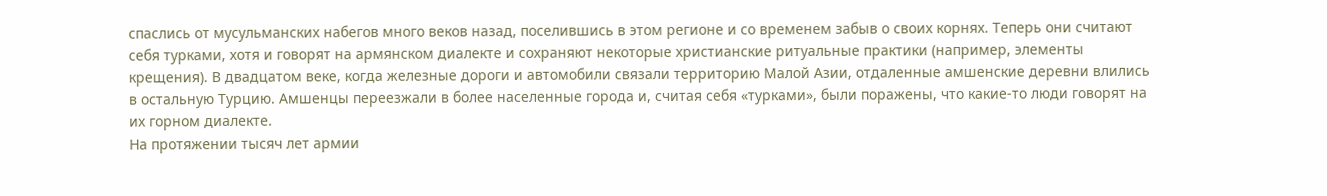спаслись от мусульманских набегов много веков назад, поселившись в этом регионе и со временем забыв о своих корнях. Теперь они считают себя турками, хотя и говорят на армянском диалекте и сохраняют некоторые христианские ритуальные практики (например, элементы крещения). В двадцатом веке, когда железные дороги и автомобили связали территорию Малой Азии, отдаленные амшенские деревни влились в остальную Турцию. Амшенцы переезжали в более населенные города и, считая себя «турками», были поражены, что какие-то люди говорят на их горном диалекте.
На протяжении тысяч лет армии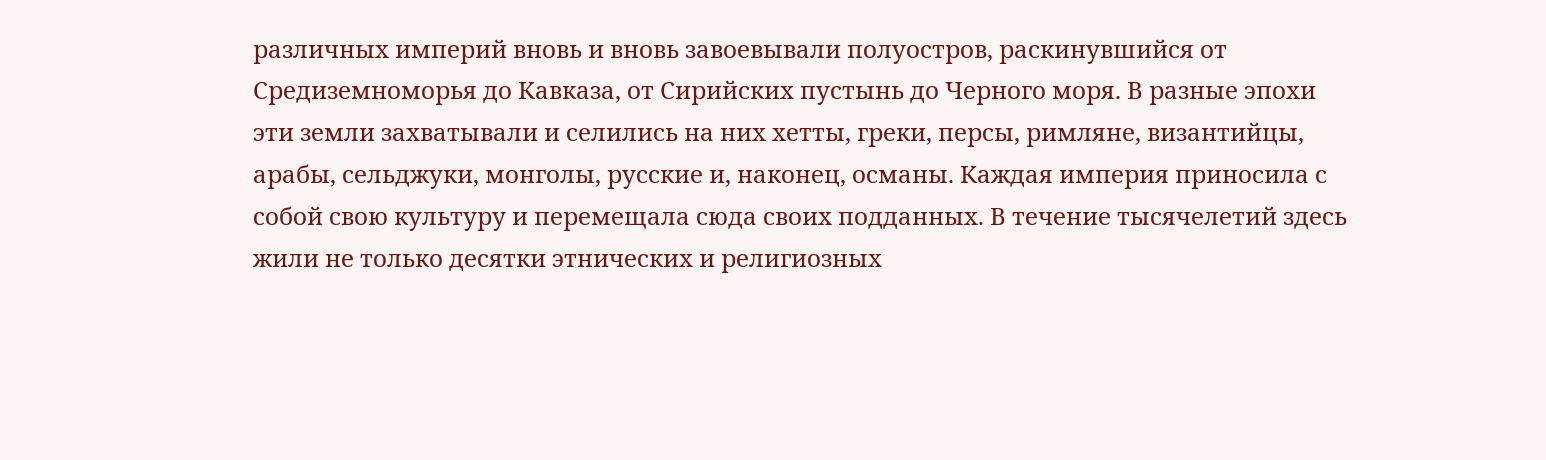различных империй вновь и вновь завоевывали полуостров, раскинувшийся от Средиземноморья до Кавказа, от Сирийских пустынь до Черного моря. В разные эпохи эти земли захватывали и селились на них хетты, греки, персы, римляне, византийцы, арабы, сельджуки, монголы, русские и, наконец, османы. Каждая империя приносила с собой свою культуру и перемещала сюда своих подданных. В течение тысячелетий здесь жили не только десятки этнических и религиозных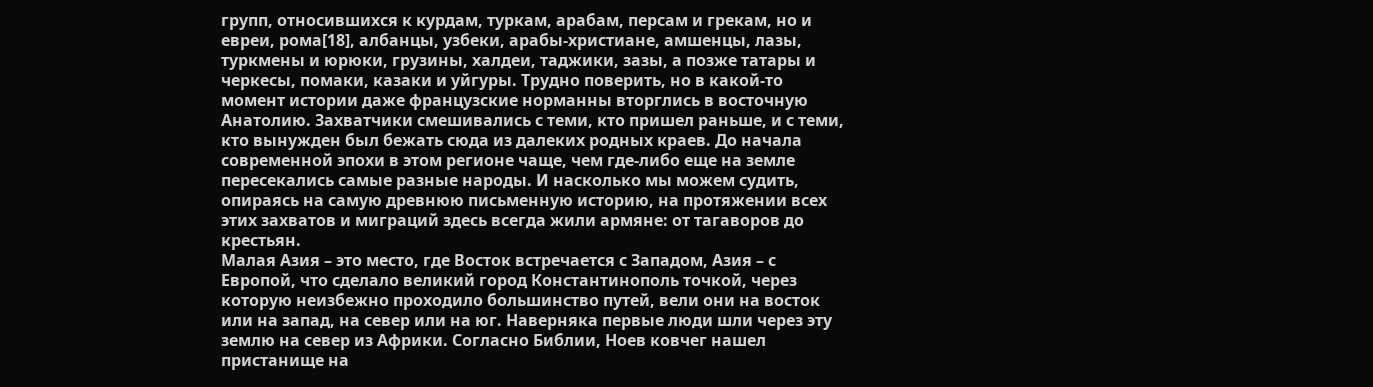групп, относившихся к курдам, туркам, арабам, персам и грекам, но и евреи, рома[18], албанцы, узбеки, арабы-христиане, амшенцы, лазы, туркмены и юрюки, грузины, халдеи, таджики, зазы, а позже татары и черкесы, помаки, казаки и уйгуры. Трудно поверить, но в какой-то момент истории даже французские норманны вторглись в восточную Анатолию. Захватчики смешивались с теми, кто пришел раньше, и с теми, кто вынужден был бежать сюда из далеких родных краев. До начала современной эпохи в этом регионе чаще, чем где-либо еще на земле пересекались самые разные народы. И насколько мы можем судить, опираясь на самую древнюю письменную историю, на протяжении всех этих захватов и миграций здесь всегда жили армяне: от тагаворов до крестьян.
Малая Азия – это место, где Восток встречается с Западом, Азия – с Европой, что сделало великий город Константинополь точкой, через которую неизбежно проходило большинство путей, вели они на восток или на запад, на север или на юг. Наверняка первые люди шли через эту землю на север из Африки. Согласно Библии, Ноев ковчег нашел пристанище на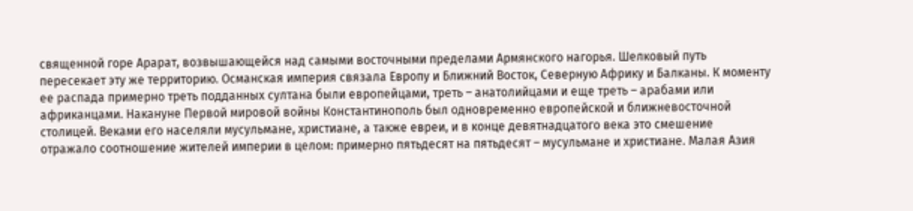священной горе Арарат, возвышающейся над самыми восточными пределами Армянского нагорья. Шелковый путь пересекает эту же территорию. Османская империя связала Европу и Ближний Восток, Северную Африку и Балканы. К моменту ее распада примерно треть подданных султана были европейцами, треть – анатолийцами и еще треть – арабами или африканцами. Накануне Первой мировой войны Константинополь был одновременно европейской и ближневосточной столицей. Веками его населяли мусульмане, христиане, а также евреи, и в конце девятнадцатого века это смешение отражало соотношение жителей империи в целом: примерно пятьдесят на пятьдесят – мусульмане и христиане. Малая Азия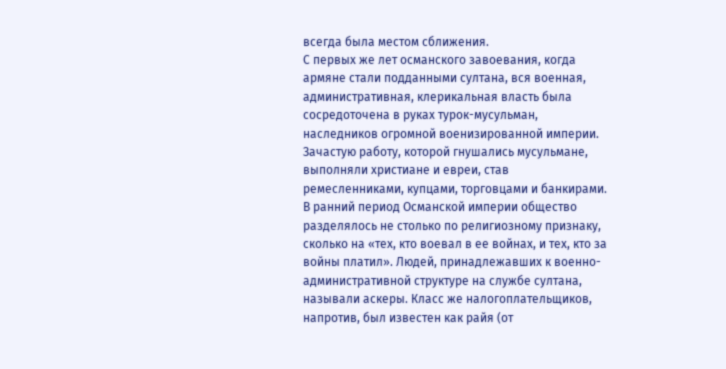всегда была местом сближения.
С первых же лет османского завоевания, когда армяне стали подданными султана, вся военная, административная, клерикальная власть была сосредоточена в руках турок-мусульман, наследников огромной военизированной империи. Зачастую работу, которой гнушались мусульмане, выполняли христиане и евреи, став ремесленниками, купцами, торговцами и банкирами. В ранний период Османской империи общество разделялось не столько по религиозному признаку, сколько на «тех, кто воевал в ее войнах, и тех, кто за войны платил». Людей, принадлежавших к военно-административной структуре на службе султана, называли аскеры. Класс же налогоплательщиков, напротив, был известен как райя (от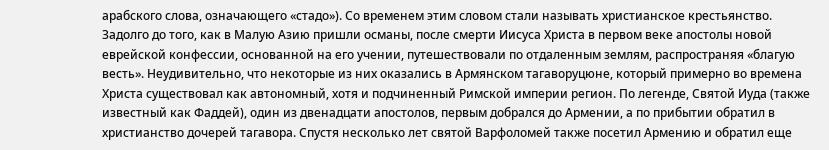арабского слова, означающего «стадо»). Со временем этим словом стали называть христианское крестьянство.
Задолго до того, как в Малую Азию пришли османы, после смерти Иисуса Христа в первом веке апостолы новой еврейской конфессии, основанной на его учении, путешествовали по отдаленным землям, распространяя «благую весть». Неудивительно, что некоторые из них оказались в Армянском тагаворуцюне, который примерно во времена Христа существовал как автономный, хотя и подчиненный Римской империи регион. По легенде, Святой Иуда (также известный как Фаддей), один из двенадцати апостолов, первым добрался до Армении, а по прибытии обратил в христианство дочерей тагавора. Спустя несколько лет святой Варфоломей также посетил Армению и обратил еще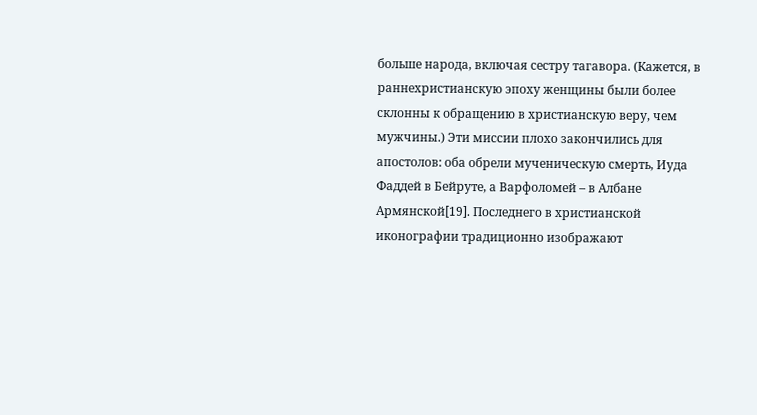больше народа, включая сестру тагавора. (Кажется, в раннехристианскую эпоху женщины были более склонны к обращению в христианскую веру, чем мужчины.) Эти миссии плохо закончились для апостолов: оба обрели мученическую смерть, Иуда Фаддей в Бейруте, а Варфоломей – в Албане Армянской[19]. Последнего в христианской иконографии традиционно изображают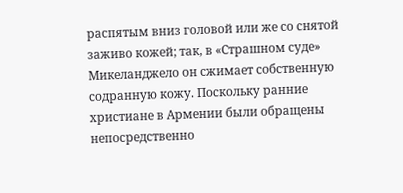распятым вниз головой или же со снятой заживо кожей; так, в «Страшном суде» Микеланджело он сжимает собственную содранную кожу. Поскольку ранние христиане в Армении были обращены непосредственно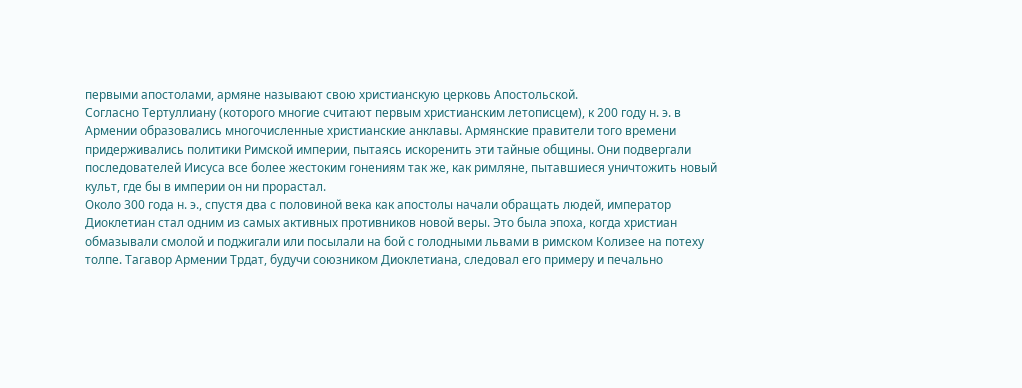первыми апостолами, армяне называют свою христианскую церковь Апостольской.
Согласно Тертуллиану (которого многие считают первым христианским летописцем), к 200 году н. э. в Армении образовались многочисленные христианские анклавы. Армянские правители того времени придерживались политики Римской империи, пытаясь искоренить эти тайные общины. Они подвергали последователей Иисуса все более жестоким гонениям так же, как римляне, пытавшиеся уничтожить новый культ, где бы в империи он ни прорастал.
Около 300 года н. э., спустя два с половиной века как апостолы начали обращать людей, император Диоклетиан стал одним из самых активных противников новой веры. Это была эпоха, когда христиан обмазывали смолой и поджигали или посылали на бой с голодными львами в римском Колизее на потеху толпе. Тагавор Армении Трдат, будучи союзником Диоклетиана, следовал его примеру и печально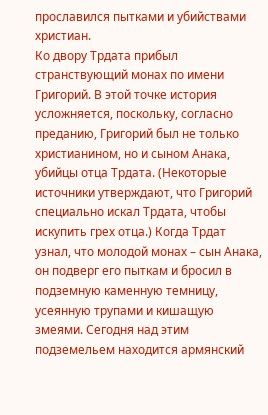прославился пытками и убийствами христиан.
Ко двору Трдата прибыл странствующий монах по имени Григорий. В этой точке история усложняется, поскольку, согласно преданию, Григорий был не только христианином, но и сыном Анака, убийцы отца Трдата. (Некоторые источники утверждают, что Григорий специально искал Трдата, чтобы искупить грех отца.) Когда Трдат узнал, что молодой монах – сын Анака, он подверг его пыткам и бросил в подземную каменную темницу, усеянную трупами и кишащую змеями. Сегодня над этим подземельем находится армянский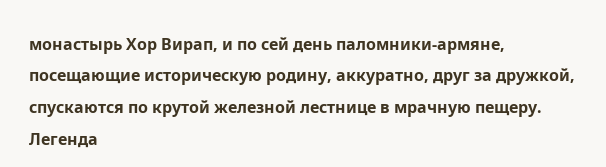монастырь Хор Вирап, и по сей день паломники-армяне, посещающие историческую родину, аккуратно, друг за дружкой, спускаются по крутой железной лестнице в мрачную пещеру.
Легенда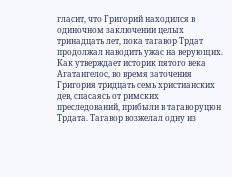гласит, что Григорий находился в одиночном заключении целых тринадцать лет, пока тагавор Трдат продолжал наводить ужас на верующих. Как утверждает историк пятого века Агатангелос, во время заточения Григория тридцать семь христианских дев, спасаясь от римских преследований, прибыли в тагаворуцюн Трдата. Тагавор возжелал одну из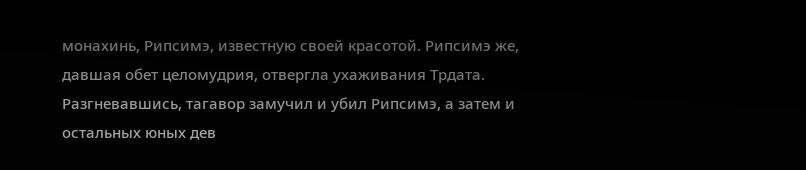монахинь, Рипсимэ, известную своей красотой. Рипсимэ же, давшая обет целомудрия, отвергла ухаживания Трдата. Разгневавшись, тагавор замучил и убил Рипсимэ, а затем и остальных юных дев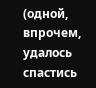(одной, впрочем, удалось спастись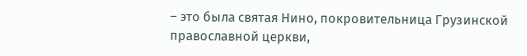– это была святая Нино, покровительница Грузинской православной церкви,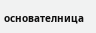основателница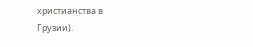христианства в Грузии).